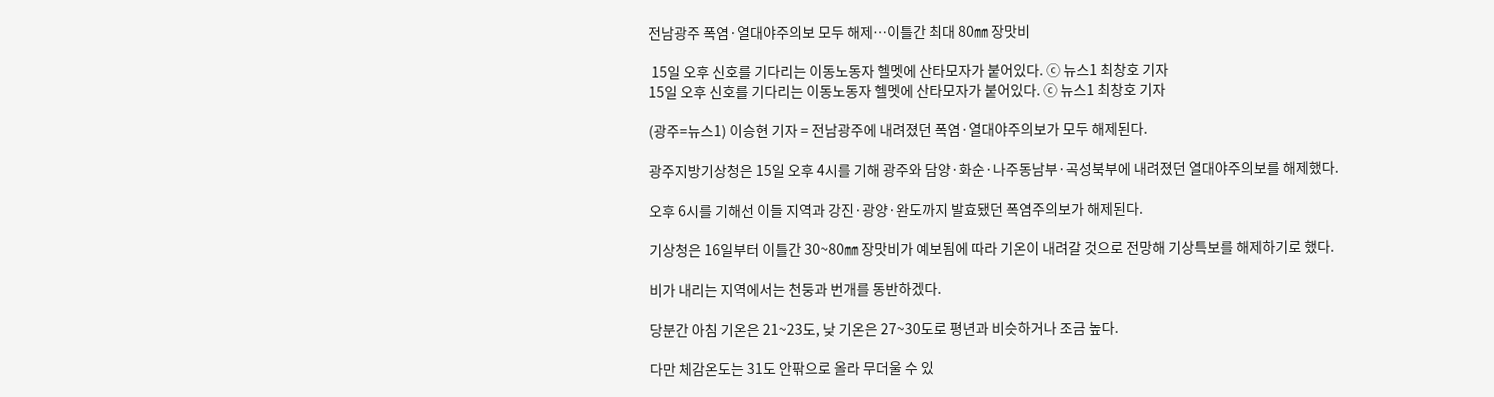전남광주 폭염·열대야주의보 모두 해제…이틀간 최대 80㎜ 장맛비

 15일 오후 신호를 기다리는 이동노동자 헬멧에 산타모자가 붙어있다. ⓒ 뉴스1 최창호 기자
15일 오후 신호를 기다리는 이동노동자 헬멧에 산타모자가 붙어있다. ⓒ 뉴스1 최창호 기자

(광주=뉴스1) 이승현 기자 = 전남광주에 내려졌던 폭염·열대야주의보가 모두 해제된다.

광주지방기상청은 15일 오후 4시를 기해 광주와 담양·화순·나주동남부·곡성북부에 내려졌던 열대야주의보를 해제했다.

오후 6시를 기해선 이들 지역과 강진·광양·완도까지 발효됐던 폭염주의보가 해제된다.

기상청은 16일부터 이틀간 30~80㎜ 장맛비가 예보됨에 따라 기온이 내려갈 것으로 전망해 기상특보를 해제하기로 했다.

비가 내리는 지역에서는 천둥과 번개를 동반하겠다.

당분간 아침 기온은 21~23도, 낮 기온은 27~30도로 평년과 비슷하거나 조금 높다.

다만 체감온도는 31도 안팎으로 올라 무더울 수 있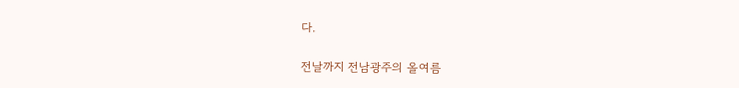다.

전날까지 전남광주의 올여름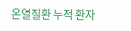온열질환 누적 환자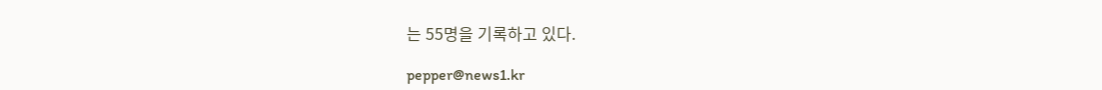는 55명을 기록하고 있다.

pepper@news1.kr